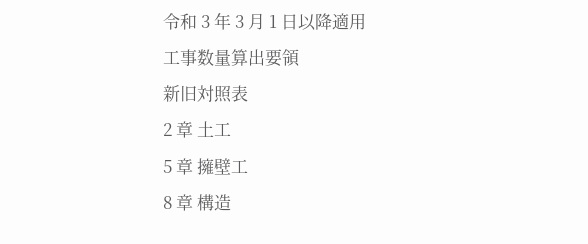令和 3 年 3 月 1 日以降適用
工事数量算出要領
新旧対照表
2 章 土工
5 章 擁壁工
8 章 構造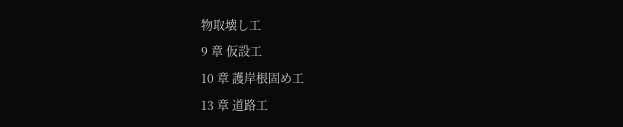物取壊し工
9 章 仮設工
10 章 護岸根固め工
13 章 道路工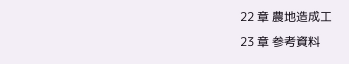22 章 農地造成工
23 章 参考資料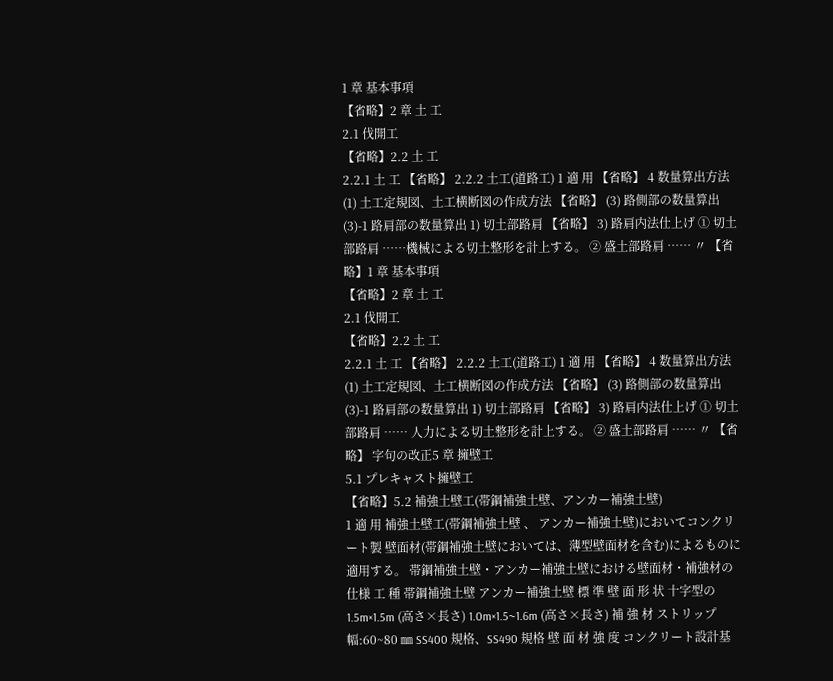1 章 基本事項
【省略】2 章 土 工
2.1 伐開工
【省略】2.2 土 工
2.2.1 土 工 【省略】 2.2.2 土工(道路工) 1 適 用 【省略】 4 数量算出方法 (1) 土工定規図、土工横断図の作成方法 【省略】 (3) 路側部の数量算出 (3)-1 路肩部の数量算出 1) 切土部路肩 【省略】 3) 路肩内法仕上げ ① 切土部路肩 ……機械による切土整形を計上する。 ② 盛土部路肩 …… 〃 【省略】1 章 基本事項
【省略】2 章 土 工
2.1 伐開工
【省略】2.2 土 工
2.2.1 土 工 【省略】 2.2.2 土工(道路工) 1 適 用 【省略】 4 数量算出方法 (1) 土工定規図、土工横断図の作成方法 【省略】 (3) 路側部の数量算出 (3)-1 路肩部の数量算出 1) 切土部路肩 【省略】 3) 路肩内法仕上げ ① 切土部路肩 …… 人力による切土整形を計上する。 ② 盛土部路肩 …… 〃 【省略】 字句の改正5 章 擁壁工
5.1 プレキャスト擁壁工
【省略】5.2 補強土壁工(帯鋼補強土壁、アンカー補強土壁)
1 適 用 補強土壁工(帯鋼補強土壁 、 アンカー補強土壁)においてコンクリート製 壁面材(帯鋼補強土壁においては、薄型壁面材を含む)によるものに適用する。 帯鋼補強土壁・アンカー補強土壁における壁面材・補強材の仕様 工 種 帯鋼補強土壁 アンカー補強土壁 標 準 壁 面 形 状 十字型の 1.5m×1.5m (高さ×長さ) 1.0m×1.5~1.6m (高さ×長さ) 補 強 材 ストリップ幅:60~80 ㎜ SS400 規格、SS490 規格 壁 面 材 強 度 コンクリート設計基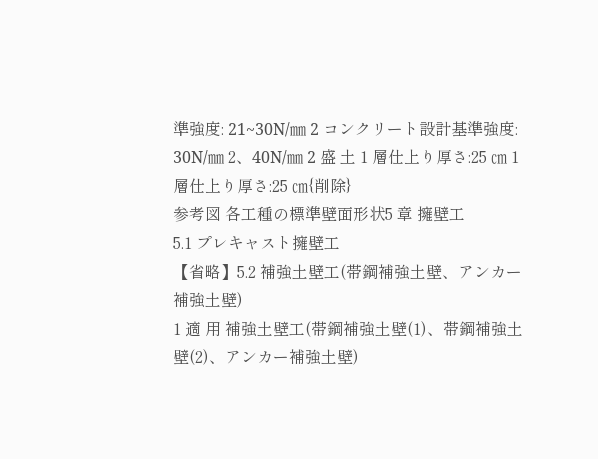準強度: 21~30N/㎜ 2 コンクリート設計基準強度: 30N/㎜ 2、40N/㎜ 2 盛 土 1 層仕上り厚さ:25 ㎝ 1 層仕上り厚さ:25 ㎝{削除}
参考図 各工種の標準壁面形状5 章 擁壁工
5.1 プレキャスト擁壁工
【省略】5.2 補強土壁工(帯鋼補強土壁、アンカー補強土壁)
1 適 用 補強土壁工(帯鋼補強土壁(1)、帯鋼補強土壁(2)、アンカー補強土壁)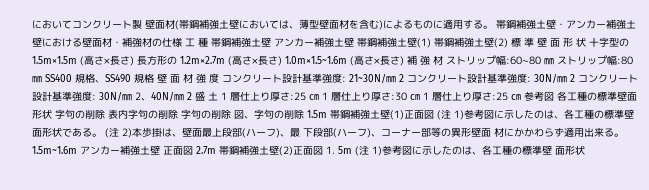においてコンクリート製 壁面材(帯鋼補強土壁においては、薄型壁面材を含む)によるものに適用する。 帯鋼補強土壁・アンカー補強土壁における壁面材・補強材の仕様 工 種 帯鋼補強土壁 アンカー補強土壁 帯鋼補強土壁(1) 帯鋼補強土壁(2) 標 準 壁 面 形 状 十字型の 1.5m×1.5m (高さ×長さ) 長方形の 1.2m×2.7m (高さ×長さ) 1.0m×1.5~1.6m (高さ×長さ) 補 強 材 ストリップ幅:60~80 ㎜ ストリップ幅:80 ㎜ SS400 規格、SS490 規格 壁 面 材 強 度 コンクリート設計基準強度: 21~30N/㎜ 2 コンクリート設計基準強度: 30N/㎜ 2 コンクリート設計基準強度: 30N/㎜ 2、40N/㎜ 2 盛 土 1 層仕上り厚さ:25 ㎝ 1 層仕上り厚さ:30 ㎝ 1 層仕上り厚さ:25 ㎝ 参考図 各工種の標準壁面形状 字句の削除 表内字句の削除 字句の削除 図、字句の削除 1.5m 帯鋼補強土壁(1)正面図 (注 1)参考図に示したのは、各工種の標準壁 面形状である。 (注 2)本歩掛は、壁面最上段部(ハーフ)、最 下段部(ハーフ)、コーナー部等の異形壁面 材にかかわらず適用出来る。 1.5m~1.6m アンカー補強土壁 正面図 2.7m 帯鋼補強土壁(2)正面図 1. 5m (注 1)参考図に示したのは、各工種の標準壁 面形状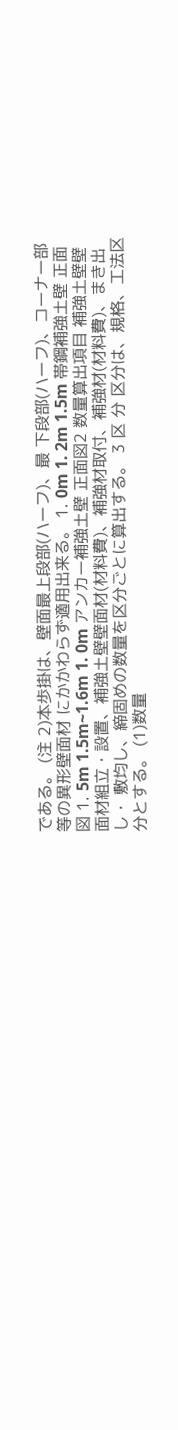である。 (注 2)本歩掛は、壁面最上段部(ハーフ)、最 下段部(ハーフ)、コーナー部等の異形壁面材 にかかわらず適用出来る。 1. 0m 1. 2m 1.5m 帯鋼補強土壁 正面図 1. 5m 1.5m~1.6m 1. 0m アンカー補強土壁 正面図2 数量算出項目 補強土壁壁面材組立・設置、補強土壁壁面材(材料費)、補強材取付、補強材(材料費)、まき出し・ 敷均し、締固めの数量を区分ごとに算出する。 3 区 分 区分は、規格、工法区分とする。 (1)数量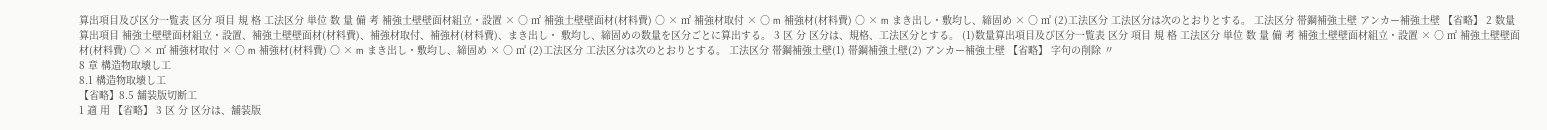算出項目及び区分一覧表 区分 項目 規 格 工法区分 単位 数 量 備 考 補強土壁壁面材組立・設置 × ○ ㎡ 補強土壁壁面材(材料費) ○ × ㎡ 補強材取付 × ○ m 補強材(材料費) ○ × m まき出し・敷均し、締固め × ○ ㎥ (2)工法区分 工法区分は次のとおりとする。 工法区分 帯鋼補強土壁 アンカー補強土壁 【省略】 2 数量算出項目 補強土壁壁面材組立・設置、補強土壁壁面材(材料費)、補強材取付、補強材(材料費)、まき出し・ 敷均し、締固めの数量を区分ごとに算出する。 3 区 分 区分は、規格、工法区分とする。 (1)数量算出項目及び区分一覧表 区分 項目 規 格 工法区分 単位 数 量 備 考 補強土壁壁面材組立・設置 × ○ ㎡ 補強土壁壁面材(材料費) ○ × ㎡ 補強材取付 × ○ m 補強材(材料費) ○ × m まき出し・敷均し、締固め × ○ ㎥ (2)工法区分 工法区分は次のとおりとする。 工法区分 帯鋼補強土壁(1) 帯鋼補強土壁(2) アンカー補強土壁 【省略】 字句の削除 〃
8 章 構造物取壊し工
8.1 構造物取壊し工
【省略】8.5 舗装版切断工
1 適 用 【省略】 3 区 分 区分は、舗装版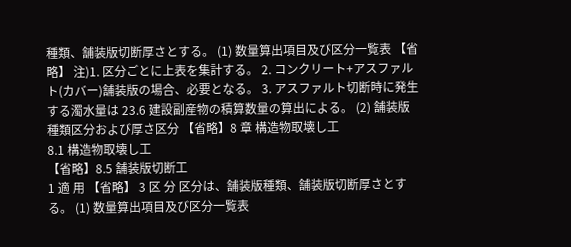種類、舗装版切断厚さとする。 (1) 数量算出項目及び区分一覧表 【省略】 注)1. 区分ごとに上表を集計する。 2. コンクリート+アスファルト(カバー)舗装版の場合、必要となる。 3. アスファルト切断時に発生する濁水量は 23.6 建設副産物の積算数量の算出による。 (2) 舗装版種類区分および厚さ区分 【省略】8 章 構造物取壊し工
8.1 構造物取壊し工
【省略】8.5 舗装版切断工
1 適 用 【省略】 3 区 分 区分は、舗装版種類、舗装版切断厚さとする。 (1) 数量算出項目及び区分一覧表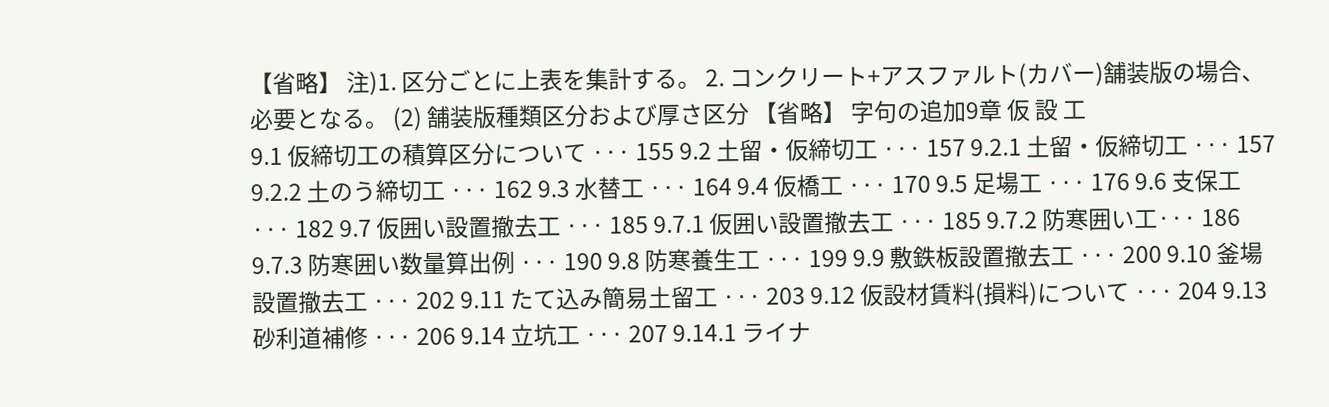【省略】 注)1. 区分ごとに上表を集計する。 2. コンクリート+アスファルト(カバー)舗装版の場合、必要となる。 (2) 舗装版種類区分および厚さ区分 【省略】 字句の追加9章 仮 設 工
9.1 仮締切工の積算区分について ··· 155 9.2 土留・仮締切工 ··· 157 9.2.1 土留・仮締切工 ··· 157 9.2.2 土のう締切工 ··· 162 9.3 水替工 ··· 164 9.4 仮橋工 ··· 170 9.5 足場工 ··· 176 9.6 支保工 ··· 182 9.7 仮囲い設置撤去工 ··· 185 9.7.1 仮囲い設置撤去工 ··· 185 9.7.2 防寒囲い工··· 186 9.7.3 防寒囲い数量算出例 ··· 190 9.8 防寒養生工 ··· 199 9.9 敷鉄板設置撤去工 ··· 200 9.10 釜場設置撤去工 ··· 202 9.11 たて込み簡易土留工 ··· 203 9.12 仮設材賃料(損料)について ··· 204 9.13 砂利道補修 ··· 206 9.14 立坑工 ··· 207 9.14.1 ライナ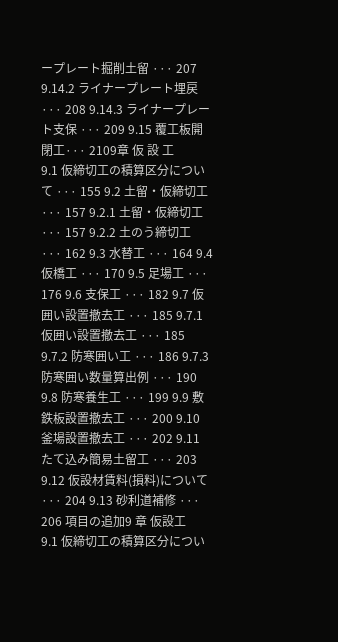ープレート掘削土留 ··· 207 9.14.2 ライナープレート埋戻 ··· 208 9.14.3 ライナープレート支保 ··· 209 9.15 覆工板開閉工··· 2109章 仮 設 工
9.1 仮締切工の積算区分について ··· 155 9.2 土留・仮締切工 ··· 157 9.2.1 土留・仮締切工 ··· 157 9.2.2 土のう締切工 ··· 162 9.3 水替工 ··· 164 9.4 仮橋工 ··· 170 9.5 足場工 ··· 176 9.6 支保工 ··· 182 9.7 仮囲い設置撤去工 ··· 185 9.7.1 仮囲い設置撤去工 ··· 185 9.7.2 防寒囲い工 ··· 186 9.7.3 防寒囲い数量算出例 ··· 190 9.8 防寒養生工 ··· 199 9.9 敷鉄板設置撤去工 ··· 200 9.10 釜場設置撤去工 ··· 202 9.11 たて込み簡易土留工 ··· 203 9.12 仮設材賃料(損料)について ··· 204 9.13 砂利道補修 ··· 206 項目の追加9 章 仮設工
9.1 仮締切工の積算区分につい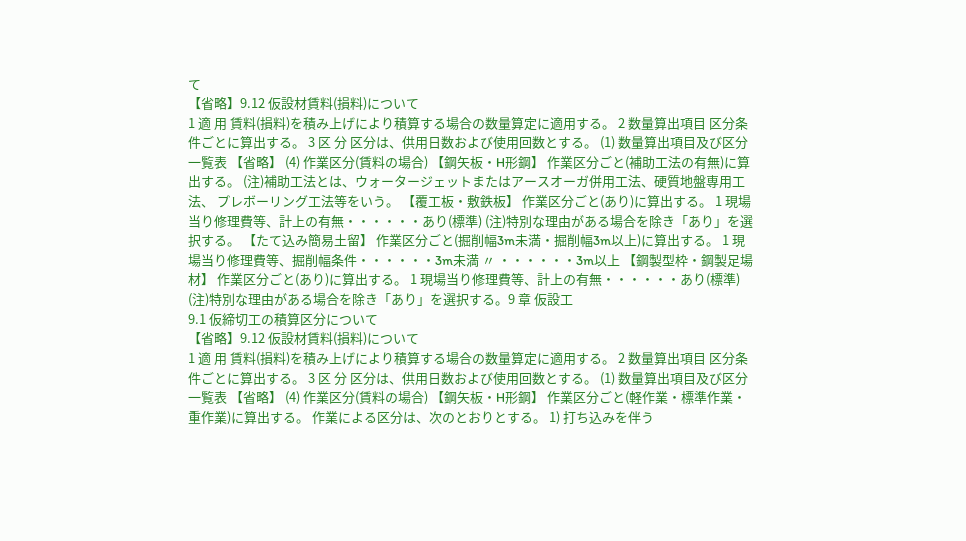て
【省略】9.12 仮設材賃料(損料)について
1 適 用 賃料(損料)を積み上げにより積算する場合の数量算定に適用する。 2 数量算出項目 区分条件ごとに算出する。 3 区 分 区分は、供用日数および使用回数とする。 (1) 数量算出項目及び区分一覧表 【省略】 (4) 作業区分(賃料の場合) 【鋼矢板・H形鋼】 作業区分ごと(補助工法の有無)に算出する。 (注)補助工法とは、ウォータージェットまたはアースオーガ併用工法、硬質地盤専用工法、 プレボーリング工法等をいう。 【覆工板・敷鉄板】 作業区分ごと(あり)に算出する。 1 現場当り修理費等、計上の有無・・・・・・あり(標準) (注)特別な理由がある場合を除き「あり」を選択する。 【たて込み簡易土留】 作業区分ごと(掘削幅3m未満・掘削幅3m以上)に算出する。 1 現場当り修理費等、掘削幅条件・・・・・・3m未満 〃 ・・・・・・3m以上 【鋼製型枠・鋼製足場材】 作業区分ごと(あり)に算出する。 1 現場当り修理費等、計上の有無・・・・・・あり(標準) (注)特別な理由がある場合を除き「あり」を選択する。9 章 仮設工
9.1 仮締切工の積算区分について
【省略】9.12 仮設材賃料(損料)について
1 適 用 賃料(損料)を積み上げにより積算する場合の数量算定に適用する。 2 数量算出項目 区分条件ごとに算出する。 3 区 分 区分は、供用日数および使用回数とする。 (1) 数量算出項目及び区分一覧表 【省略】 (4) 作業区分(賃料の場合) 【鋼矢板・H形鋼】 作業区分ごと(軽作業・標準作業・重作業)に算出する。 作業による区分は、次のとおりとする。 1) 打ち込みを伴う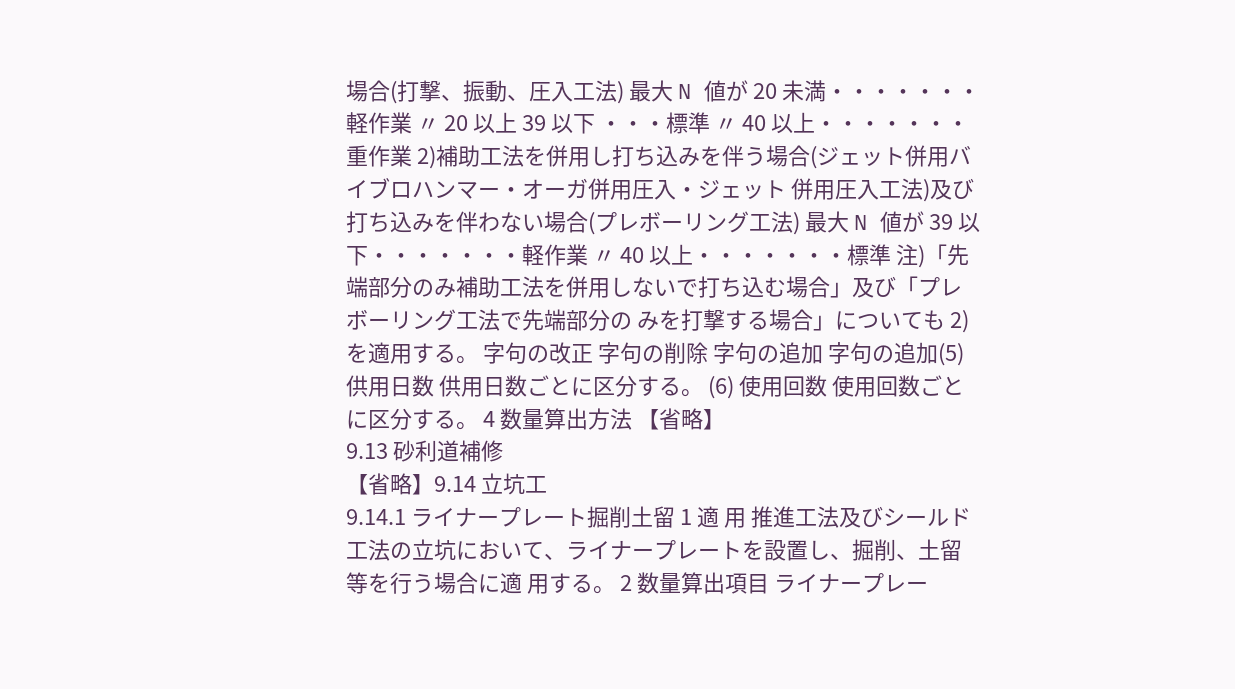場合(打撃、振動、圧入工法) 最大 N 値が 20 未満・・・・・・・軽作業 〃 20 以上 39 以下 ・・・標準 〃 40 以上・・・・・・・重作業 2)補助工法を併用し打ち込みを伴う場合(ジェット併用バイブロハンマー・オーガ併用圧入・ジェット 併用圧入工法)及び打ち込みを伴わない場合(プレボーリング工法) 最大 N 値が 39 以下・・・・・・・軽作業 〃 40 以上・・・・・・・標準 注)「先端部分のみ補助工法を併用しないで打ち込む場合」及び「プレボーリング工法で先端部分の みを打撃する場合」についても 2)を適用する。 字句の改正 字句の削除 字句の追加 字句の追加(5) 供用日数 供用日数ごとに区分する。 (6) 使用回数 使用回数ごとに区分する。 4 数量算出方法 【省略】
9.13 砂利道補修
【省略】9.14 立坑工
9.14.1 ライナープレート掘削土留 1 適 用 推進工法及びシールド工法の立坑において、ライナープレートを設置し、掘削、土留等を行う場合に適 用する。 2 数量算出項目 ライナープレー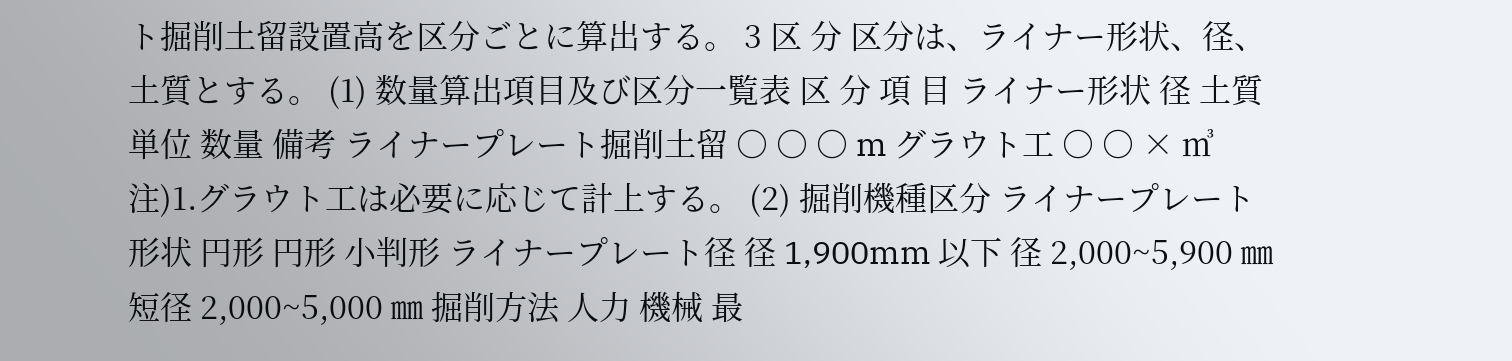ト掘削土留設置高を区分ごとに算出する。 3 区 分 区分は、ライナー形状、径、土質とする。 (1) 数量算出項目及び区分一覧表 区 分 項 目 ライナー形状 径 土質 単位 数量 備考 ライナープレート掘削土留 ○ ○ ○ m グラウト工 ○ ○ × ㎥ 注)1.グラウト工は必要に応じて計上する。 (2) 掘削機種区分 ライナープレート形状 円形 円形 小判形 ライナープレート径 径 1,900mm 以下 径 2,000~5,900 ㎜ 短径 2,000~5,000 ㎜ 掘削方法 人力 機械 最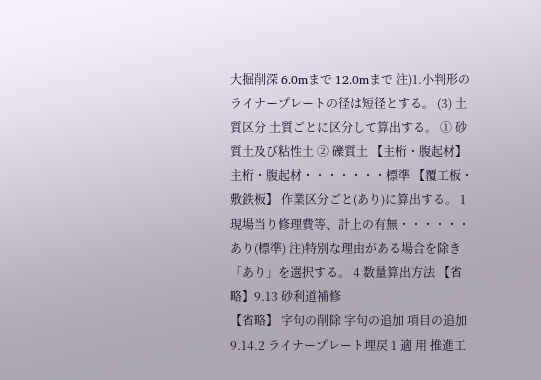大掘削深 6.0mまで 12.0mまで 注)1.小判形のライナープレートの径は短径とする。 (3) 土質区分 土質ごとに区分して算出する。 ① 砂質土及び粘性土 ② 礫質土 【主桁・腹起材】 主桁・腹起材・・・・・・・標準 【覆工板・敷鉄板】 作業区分ごと(あり)に算出する。 1 現場当り修理費等、計上の有無・・・・・・あり(標準) 注)特別な理由がある場合を除き「あり」を選択する。 4 数量算出方法 【省略】9.13 砂利道補修
【省略】 字句の削除 字句の追加 項目の追加9.14.2 ライナープレート埋戻 1 適 用 推進工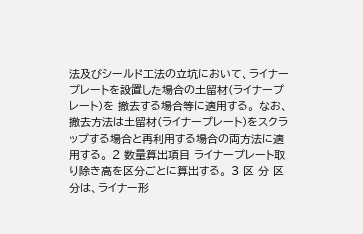法及びシールド工法の立坑において、ライナープレートを設置した場合の土留材(ライナープレート)を 撤去する場合等に適用する。 なお、撤去方法は土留材(ライナープレート)をスクラップする場合と再利用する場合の両方法に適用する。 2 数量算出項目 ライナープレート取り除き高を区分ごとに算出する。 3 区 分 区分は、ライナー形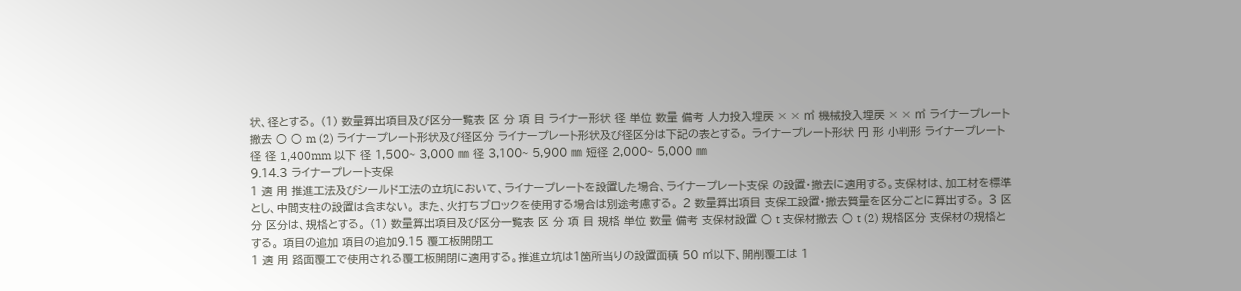状、径とする。 (1) 数量算出項目及び区分一覧表 区 分 項 目 ライナー形状 径 単位 数量 備考 人力投入埋戻 × × ㎥ 機械投入埋戻 × × ㎥ ライナープレート撤去 ○ ○ m (2) ライナープレート形状及び径区分 ライナープレート形状及び径区分は下記の表とする。 ライナープレート形状 円 形 小判形 ライナープレート径 径 1,400mm 以下 径 1,500~ 3,000 ㎜ 径 3,100~ 5,900 ㎜ 短径 2,000~ 5,000 ㎜
9.14.3 ライナープレート支保
1 適 用 推進工法及びシールド工法の立坑において、ライナープレートを設置した場合、ライナープレート支保 の設置・撤去に適用する。支保材は、加工材を標準とし、中間支柱の設置は含まない。 また、火打ちブロックを使用する場合は別途考慮する。 2 数量算出項目 支保工設置・撤去質量を区分ごとに算出する。 3 区 分 区分は、規格とする。 (1) 数量算出項目及び区分一覧表 区 分 項 目 規格 単位 数量 備考 支保材設置 ○ t 支保材撤去 ○ t (2) 規格区分 支保材の規格とする。 項目の追加 項目の追加9.15 覆工板開閉工
1 適 用 路面覆工で使用される覆工板開閉に適用する。推進立坑は1箇所当りの設置面積 50 ㎡以下、開削覆工は 1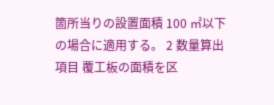箇所当りの設置面積 100 ㎡以下の場合に適用する。 2 数量算出項目 覆工板の面積を区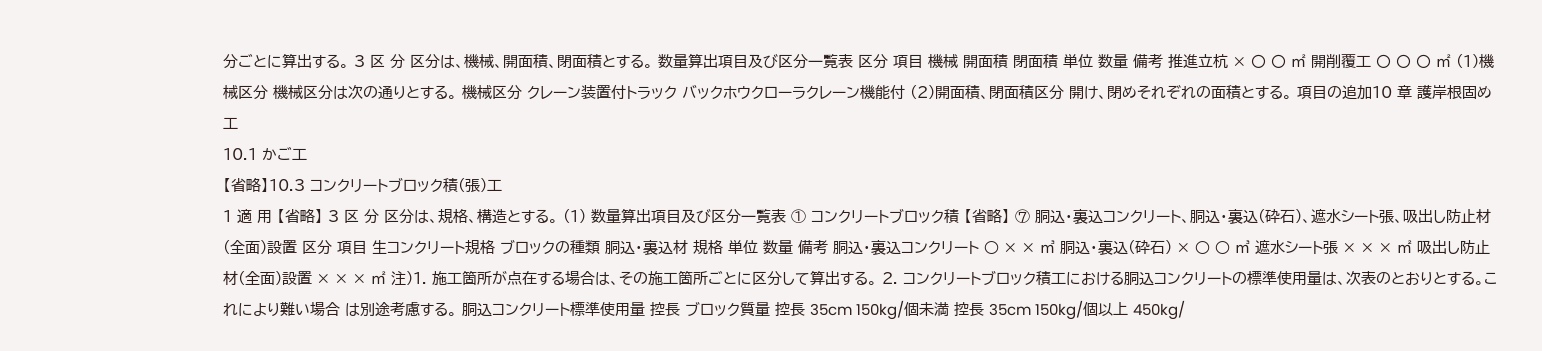分ごとに算出する。 3 区 分 区分は、機械、開面積、閉面積とする。 数量算出項目及び区分一覧表 区分 項目 機械 開面積 閉面積 単位 数量 備考 推進立杭 × 〇 〇 ㎡ 開削覆工 〇 〇 〇 ㎡ (1)機械区分 機械区分は次の通りとする。 機械区分 クレーン装置付トラック バックホウクローラクレーン機能付 (2)開面積、閉面積区分 開け、閉めそれぞれの面積とする。 項目の追加10 章 護岸根固め工
10.1 かご工
【省略】10.3 コンクリートブロック積(張)工
1 適 用 【省略】 3 区 分 区分は、規格、構造とする。 (1) 数量算出項目及び区分一覧表 ① コンクリートブロック積 【省略】 ⑦ 胴込・裏込コンクリート、胴込・裏込(砕石)、遮水シート張、吸出し防止材(全面)設置 区分 項目 生コンクリート規格 ブロックの種類 胴込・裏込材 規格 単位 数量 備考 胴込・裏込コンクリート ○ × × ㎥ 胴込・裏込(砕石) × ○ ○ ㎥ 遮水シート張 × × × ㎡ 吸出し防止材(全面)設置 × × × ㎡ 注)1. 施工箇所が点在する場合は、その施工箇所ごとに区分して算出する。 2. コンクリートブロック積工における胴込コンクリートの標準使用量は、次表のとおりとする。これにより難い場合 は別途考慮する。 胴込コンクリート標準使用量 控長 ブロック質量 控長 35cm 150kg/個未満 控長 35cm 150kg/個以上 450kg/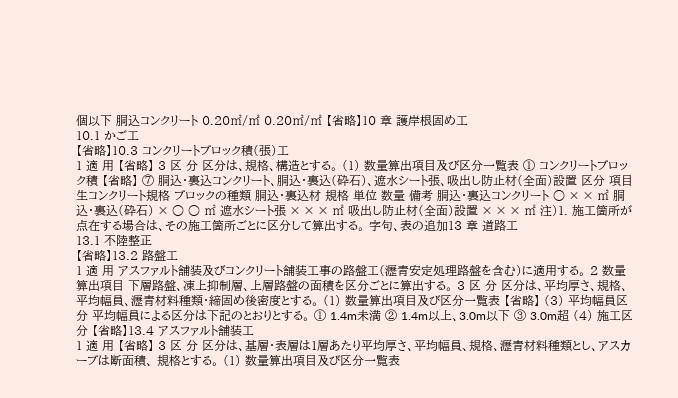個以下 胴込コンクリート 0.20㎥/㎡ 0.20㎥/㎡ 【省略】10 章 護岸根固め工
10.1 かご工
【省略】10.3 コンクリートブロック積(張)工
1 適 用 【省略】 3 区 分 区分は、規格、構造とする。 (1) 数量算出項目及び区分一覧表 ① コンクリートブロック積 【省略】 ⑦ 胴込・裏込コンクリート、胴込・裏込(砕石)、遮水シート張、吸出し防止材(全面)設置 区分 項目 生コンクリート規格 ブロックの種類 胴込・裏込材 規格 単位 数量 備考 胴込・裏込コンクリート ○ × × ㎥ 胴込・裏込(砕石) × ○ ○ ㎥ 遮水シート張 × × × ㎡ 吸出し防止材(全面)設置 × × × ㎡ 注)1. 施工箇所が点在する場合は、その施工箇所ごとに区分して算出する。 字句、表の追加13 章 道路工
13.1 不陸整正
【省略】13.2 路盤工
1 適 用 アスファルト舗装及びコンクリート舗装工事の路盤工(瀝青安定処理路盤を含む)に適用する。 2 数量算出項目 下層路盤、凍上抑制層、上層路盤の面積を区分ごとに算出する。 3 区 分 区分は、平均厚さ、規格、平均幅員、瀝青材料種類・締固め後密度とする。 (1) 数量算出項目及び区分一覧表 【省略】 (3) 平均幅員区分 平均幅員による区分は下記のとおりとする。 ① 1.4m未満 ② 1.4m以上、3.0m以下 ③ 3.0m超 (4) 施工区分 【省略】13.4 アスファルト舗装工
1 適 用 【省略】 3 区 分 区分は、基層・表層は1層あたり平均厚さ、平均幅員、規格、瀝青材料種類とし、アスカーブは断面積、 規格とする。 (1) 数量算出項目及び区分一覧表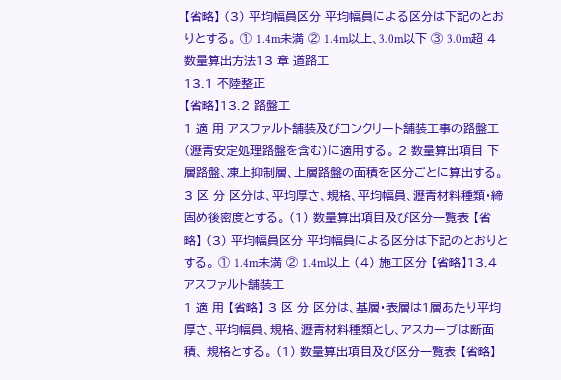【省略】 (3) 平均幅員区分 平均幅員による区分は下記のとおりとする。 ① 1.4m未満 ② 1.4m以上、3.0m以下 ③ 3.0m超 4 数量算出方法13 章 道路工
13.1 不陸整正
【省略】13.2 路盤工
1 適 用 アスファルト舗装及びコンクリート舗装工事の路盤工(瀝青安定処理路盤を含む)に適用する。 2 数量算出項目 下層路盤、凍上抑制層、上層路盤の面積を区分ごとに算出する。 3 区 分 区分は、平均厚さ、規格、平均幅員、瀝青材料種類・締固め後密度とする。 (1) 数量算出項目及び区分一覧表 【省略】 (3) 平均幅員区分 平均幅員による区分は下記のとおりとする。 ① 1.4m未満 ② 1.4m以上 (4) 施工区分 【省略】13.4 アスファルト舗装工
1 適 用 【省略】 3 区 分 区分は、基層・表層は1層あたり平均厚さ、平均幅員、規格、瀝青材料種類とし、アスカーブは断面積、 規格とする。 (1) 数量算出項目及び区分一覧表 【省略】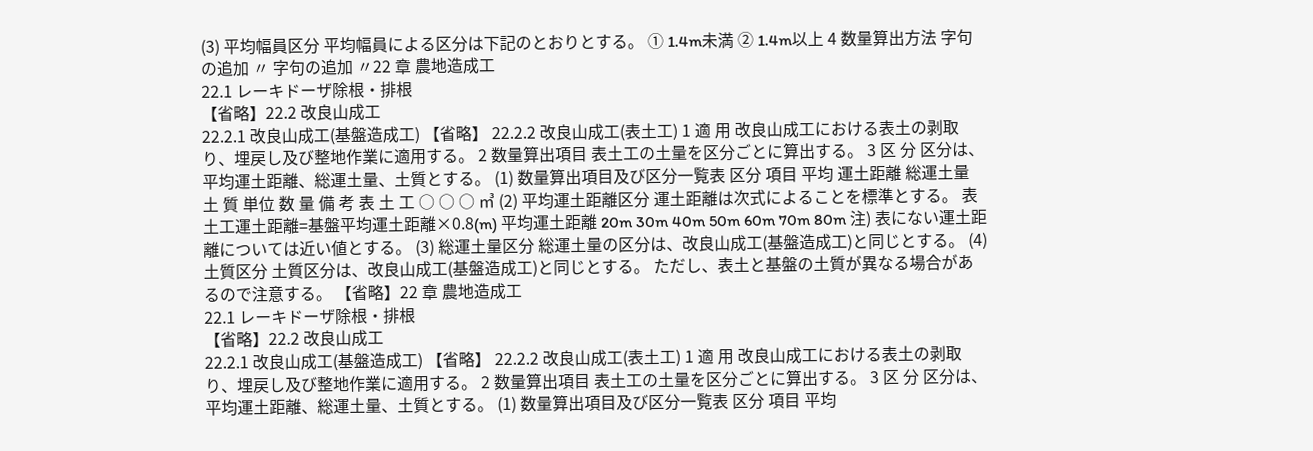(3) 平均幅員区分 平均幅員による区分は下記のとおりとする。 ① 1.4m未満 ② 1.4m以上 4 数量算出方法 字句の追加 〃 字句の追加 〃22 章 農地造成工
22.1 レーキドーザ除根・排根
【省略】22.2 改良山成工
22.2.1 改良山成工(基盤造成工) 【省略】 22.2.2 改良山成工(表土工) 1 適 用 改良山成工における表土の剥取り、埋戻し及び整地作業に適用する。 2 数量算出項目 表土工の土量を区分ごとに算出する。 3 区 分 区分は、平均運土距離、総運土量、土質とする。 (1) 数量算出項目及び区分一覧表 区分 項目 平均 運土距離 総運土量 土 質 単位 数 量 備 考 表 土 工 ○ ○ ○ ㎥ (2) 平均運土距離区分 運土距離は次式によることを標準とする。 表土工運土距離=基盤平均運土距離×0.8(m) 平均運土距離 20m 30m 40m 50m 60m 70m 80m 注) 表にない運土距離については近い値とする。 (3) 総運土量区分 総運土量の区分は、改良山成工(基盤造成工)と同じとする。 (4) 土質区分 土質区分は、改良山成工(基盤造成工)と同じとする。 ただし、表土と基盤の土質が異なる場合があるので注意する。 【省略】22 章 農地造成工
22.1 レーキドーザ除根・排根
【省略】22.2 改良山成工
22.2.1 改良山成工(基盤造成工) 【省略】 22.2.2 改良山成工(表土工) 1 適 用 改良山成工における表土の剥取り、埋戻し及び整地作業に適用する。 2 数量算出項目 表土工の土量を区分ごとに算出する。 3 区 分 区分は、平均運土距離、総運土量、土質とする。 (1) 数量算出項目及び区分一覧表 区分 項目 平均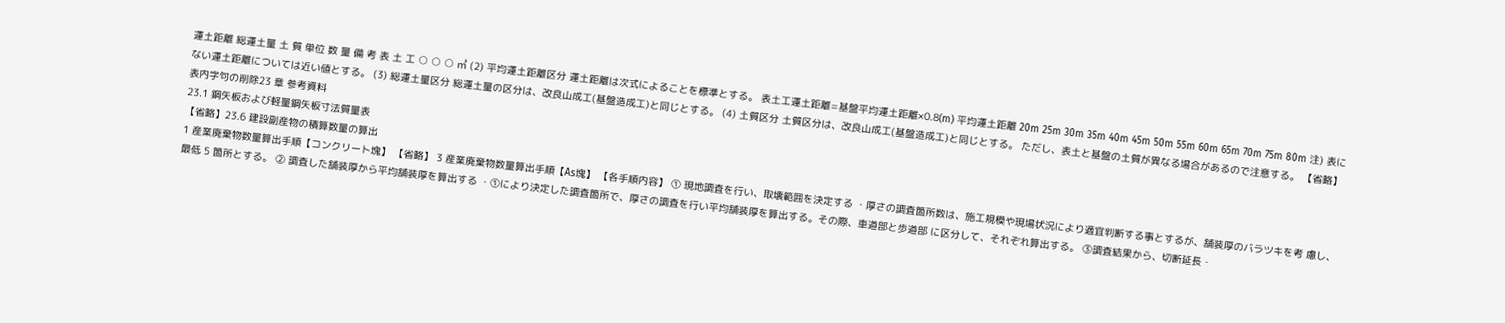運土距離 総運土量 土 質 単位 数 量 備 考 表 土 工 ○ ○ ○ ㎥ (2) 平均運土距離区分 運土距離は次式によることを標準とする。 表土工運土距離=基盤平均運土距離×0.8(m) 平均運土距離 20m 25m 30m 35m 40m 45m 50m 55m 60m 65m 70m 75m 80m 注) 表にない運土距離については近い値とする。 (3) 総運土量区分 総運土量の区分は、改良山成工(基盤造成工)と同じとする。 (4) 土質区分 土質区分は、改良山成工(基盤造成工)と同じとする。 ただし、表土と基盤の土質が異なる場合があるので注意する。 【省略】 表内字句の削除23 章 参考資料
23.1 鋼矢板および軽量鋼矢板寸法質量表
【省略】23.6 建設副産物の積算数量の算出
1 産業廃棄物数量算出手順【コンクリート塊】 【省略】 3 産業廃棄物数量算出手順【As塊】 【各手順内容】 ① 現地調査を行い、取壊範囲を決定する ・厚さの調査箇所数は、施工規模や現場状況により適宜判断する事とするが、舗装厚のバラツキを考 慮し、最低 5 箇所とする。 ② 調査した舗装厚から平均舗装厚を算出する ・①により決定した調査箇所で、厚さの調査を行い平均舗装厚を算出する。その際、車道部と歩道部 に区分して、それぞれ算出する。 ③調査結果から、切断延長・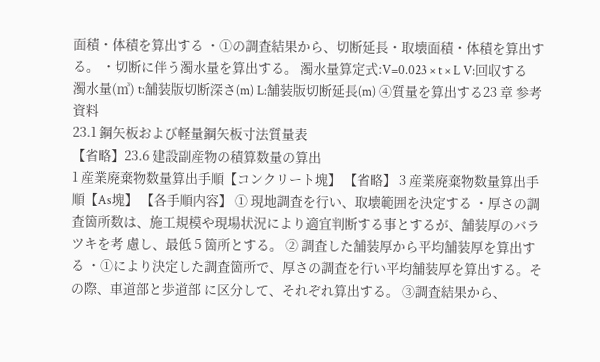面積・体積を算出する ・①の調査結果から、切断延長・取壊面積・体積を算出する。 ・切断に伴う濁水量を算出する。 濁水量算定式:V=0.023 × t × L V:回収する濁水量(㎥) t:舗装版切断深さ(m) L:舗装版切断延長(m) ④質量を算出する23 章 参考資料
23.1 鋼矢板および軽量鋼矢板寸法質量表
【省略】23.6 建設副産物の積算数量の算出
1 産業廃棄物数量算出手順【コンクリート塊】 【省略】 3 産業廃棄物数量算出手順【As塊】 【各手順内容】 ① 現地調査を行い、取壊範囲を決定する ・厚さの調査箇所数は、施工規模や現場状況により適宜判断する事とするが、舗装厚のバラツキを考 慮し、最低 5 箇所とする。 ② 調査した舗装厚から平均舗装厚を算出する ・①により決定した調査箇所で、厚さの調査を行い平均舗装厚を算出する。その際、車道部と歩道部 に区分して、それぞれ算出する。 ③調査結果から、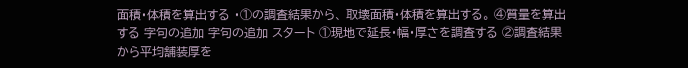面積・体積を算出する ・①の調査結果から、 取壊面積・体積を算出する。 ④質量を算出する 字句の追加 字句の追加 スタート ①現地で延長・幅・厚さを調査する ②調査結果から平均舗装厚を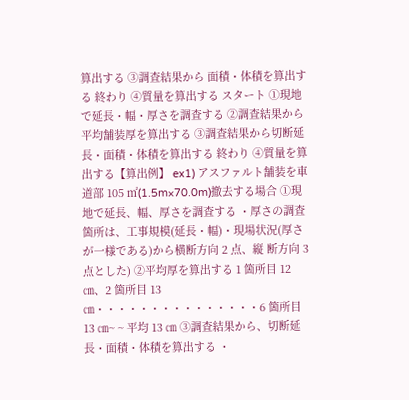算出する ③調査結果から 面積・体積を算出する 終わり ④質量を算出する スタート ①現地で延長・幅・厚さを調査する ②調査結果から平均舗装厚を算出する ③調査結果から切断延長・面積・体積を算出する 終わり ④質量を算出する【算出例】 ex1) アスファルト舗装を車道部 105 ㎡(1.5m×70.0m)撤去する場合 ①現地で延長、幅、厚さを調査する ・厚さの調査箇所は、工事規模(延長・幅)・現場状況(厚さが一様である)から横断方向 2 点、縦 断方向 3 点とした) ②平均厚を算出する 1 箇所目 12 ㎝、2 箇所目 13 ㎝・・・・・・・・・・・・・・・6 箇所目 13 ㎝~ ~ 平均 13 ㎝ ③調査結果から、切断延長・面積・体積を算出する ・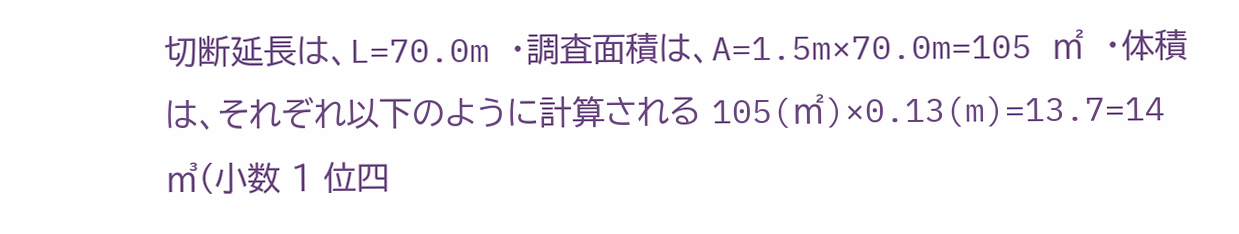切断延長は、L=70.0m ・調査面積は、A=1.5m×70.0m=105 ㎡ ・体積は、それぞれ以下のように計算される 105(㎡)×0.13(m)=13.7=14 ㎥(小数 1 位四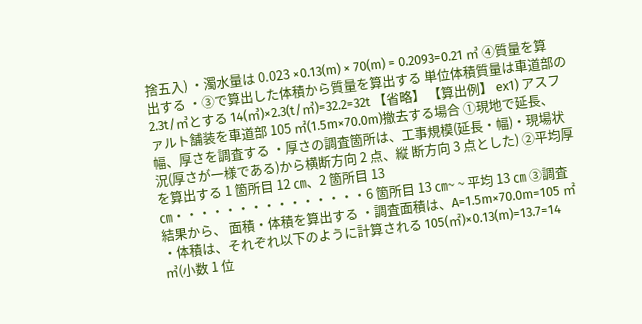捨五入) ・濁水量は 0.023 ×0.13(m) × 70(m) = 0.2093=0.21 ㎥ ④質量を算出する ・③で算出した体積から質量を算出する 単位体積質量は車道部の 2.3t/㎥とする 14(㎥)×2.3(t/㎥)=32.2=32t 【省略】 【算出例】 ex1) アスファルト舗装を車道部 105 ㎡(1.5m×70.0m)撤去する場合 ①現地で延長、幅、厚さを調査する ・厚さの調査箇所は、工事規模(延長・幅)・現場状況(厚さが一様である)から横断方向 2 点、縦 断方向 3 点とした) ②平均厚を算出する 1 箇所目 12 ㎝、2 箇所目 13 ㎝・・・・・・・・・・・・・・・6 箇所目 13 ㎝~ ~ 平均 13 ㎝ ③調査結果から、 面積・体積を算出する ・調査面積は、A=1.5m×70.0m=105 ㎡ ・体積は、それぞれ以下のように計算される 105(㎡)×0.13(m)=13.7=14 ㎥(小数 1 位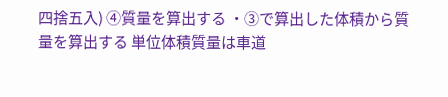四捨五入) ④質量を算出する ・③で算出した体積から質量を算出する 単位体積質量は車道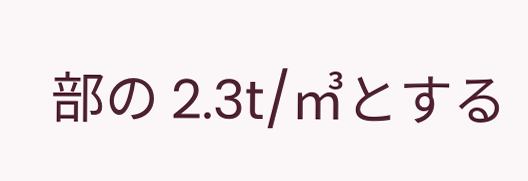部の 2.3t/㎥とする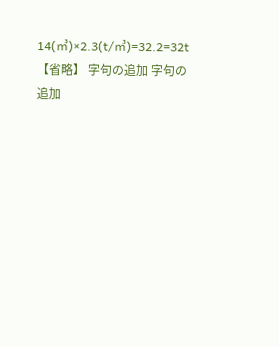14(㎥)×2.3(t/㎥)=32.2=32t 【省略】 字句の追加 字句の追加